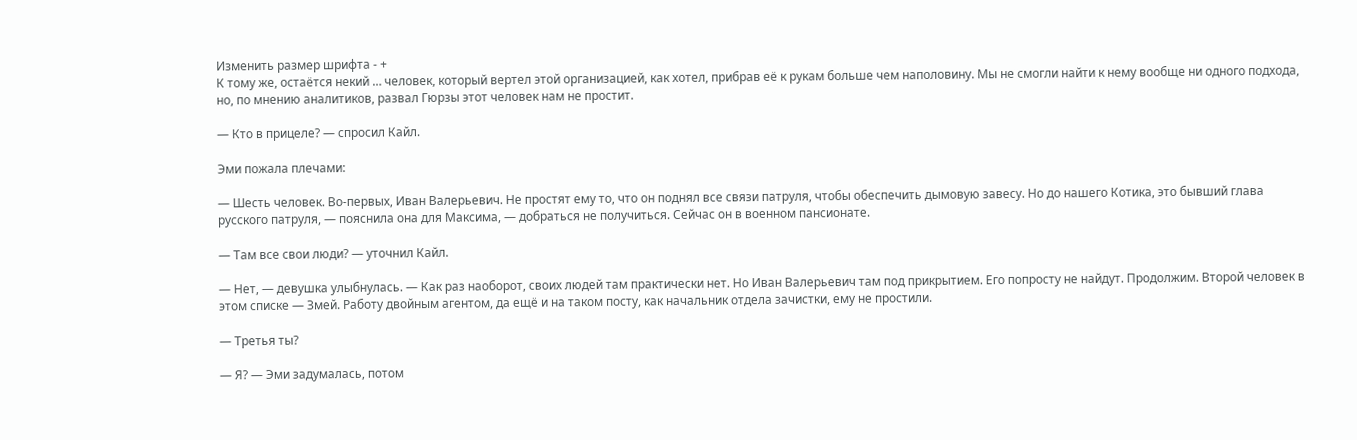Изменить размер шрифта - +
К тому же, остаётся некий … человек, который вертел этой организацией, как хотел, прибрав её к рукам больше чем наполовину. Мы не смогли найти к нему вообще ни одного подхода, но, по мнению аналитиков, развал Гюрзы этот человек нам не простит.

— Кто в прицеле? — спросил Кайл.

Эми пожала плечами:

— Шесть человек. Во-первых, Иван Валерьевич. Не простят ему то, что он поднял все связи патруля, чтобы обеспечить дымовую завесу. Но до нашего Котика, это бывший глава русского патруля, — пояснила она для Максима, — добраться не получиться. Сейчас он в военном пансионате.

— Там все свои люди? — уточнил Кайл.

— Нет, — девушка улыбнулась. — Как раз наоборот, своих людей там практически нет. Но Иван Валерьевич там под прикрытием. Его попросту не найдут. Продолжим. Второй человек в этом списке — Змей. Работу двойным агентом, да ещё и на таком посту, как начальник отдела зачистки, ему не простили.

— Третья ты?

— Я? — Эми задумалась, потом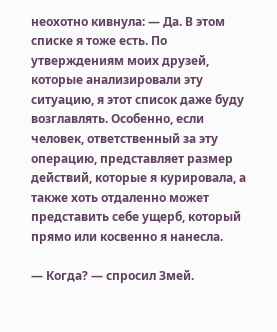неохотно кивнула: — Да. В этом списке я тоже есть. По утверждениям моих друзей, которые анализировали эту ситуацию, я этот список даже буду возглавлять. Особенно, если человек, ответственный за эту операцию, представляет размер действий, которые я курировала, а также хоть отдаленно может представить себе ущерб, который прямо или косвенно я нанесла.

— Когда? — спросил Змей.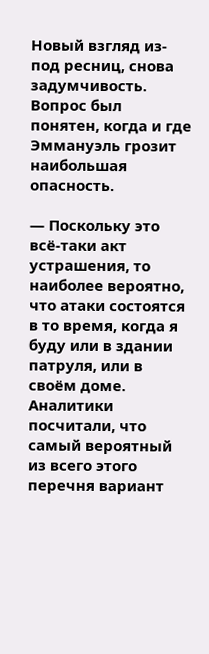Новый взгляд из-под ресниц, снова задумчивость. Вопрос был понятен, когда и где Эммануэль грозит наибольшая опасность.

— Поскольку это всё-таки акт устрашения, то наиболее вероятно, что атаки состоятся в то время, когда я буду или в здании патруля, или в своём доме. Аналитики посчитали, что самый вероятный из всего этого перечня вариант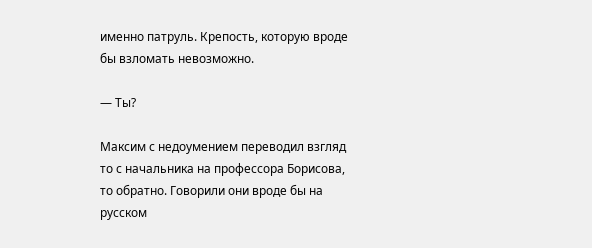именно патруль. Крепость, которую вроде бы взломать невозможно.

— Ты?

Максим с недоумением переводил взгляд то с начальника на профессора Борисова, то обратно. Говорили они вроде бы на русском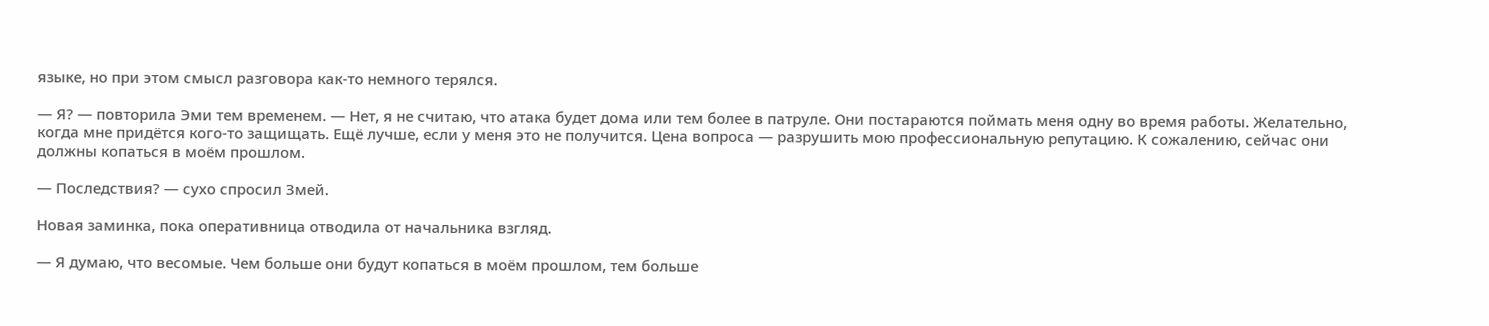языке, но при этом смысл разговора как-то немного терялся.

— Я? — повторила Эми тем временем. — Нет, я не считаю, что атака будет дома или тем более в патруле. Они постараются поймать меня одну во время работы. Желательно, когда мне придётся кого-то защищать. Ещё лучше, если у меня это не получится. Цена вопроса — разрушить мою профессиональную репутацию. К сожалению, сейчас они должны копаться в моём прошлом.

— Последствия? — сухо спросил Змей.

Новая заминка, пока оперативница отводила от начальника взгляд.

— Я думаю, что весомые. Чем больше они будут копаться в моём прошлом, тем больше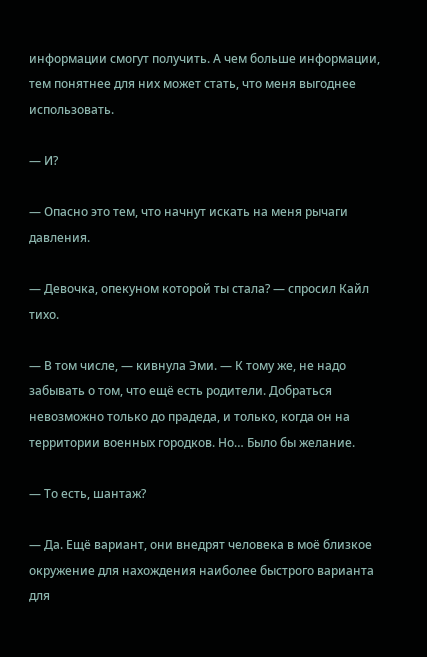информации смогут получить. А чем больше информации, тем понятнее для них может стать, что меня выгоднее использовать.

— И?

— Опасно это тем, что начнут искать на меня рычаги давления.

— Девочка, опекуном которой ты стала? — спросил Кайл тихо.

— В том числе, — кивнула Эми. — К тому же, не надо забывать о том, что ещё есть родители. Добраться невозможно только до прадеда, и только, когда он на территории военных городков. Но… Было бы желание.

— То есть, шантаж?

— Да. Ещё вариант, они внедрят человека в моё близкое окружение для нахождения наиболее быстрого варианта для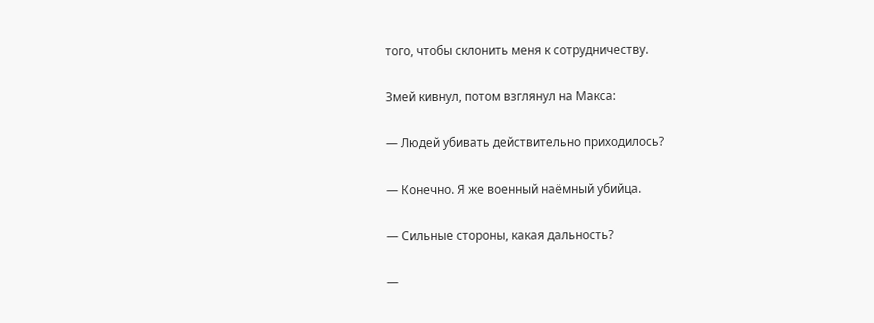того, чтобы склонить меня к сотрудничеству.

Змей кивнул, потом взглянул на Макса:

— Людей убивать действительно приходилось?

— Конечно. Я же военный наёмный убийца.

— Сильные стороны, какая дальность?

—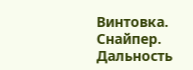Винтовка. Снайпер. Дальность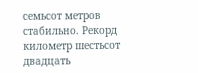семьсот метров стабильно. Рекорд километр шестьсот двадцать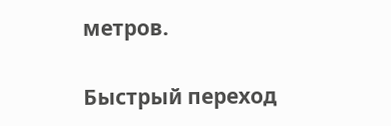метров.

Быстрый переход